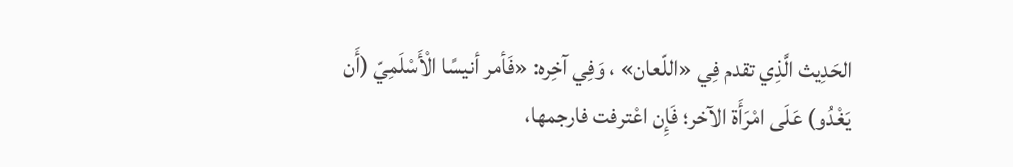الحَدِيث الَّذِي تقدم فِي «اللّعان» ، وَفِي آخِره: «فَأمر أنيسًا الْأَسْلَمِيّ (أَن يَغْدُو) عَلَى امْرَأَة الآخر؛ فَإِن اعْترفت فارجمها،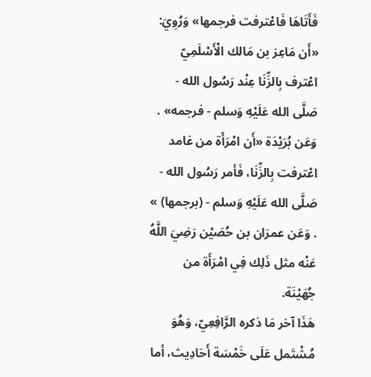فَأَتَاهَا فَاعْترفت فرجمها» وَرُوِيَ: «أَن مَاعِز بن مَالك الْأَسْلَمِيّ اعْترف بِالزِّنَا عِنْد رَسُول الله - صَلَّى الله عَلَيْهِ وَسلم - فرجمه» . وَعَن بُرَيْدَة «أَن امْرَأَة من غامد اعْترفت بِالزِّنَا، فَأمر رَسُول الله - صَلَّى الله عَلَيْهِ وَسلم - (برجمها) » . وَعَن عمرَان بن حُصَيْن رَضِيَ اللَّهُ عَنْه مثل ذَلِك فِي امْرَأَة من جُهَيْنَة.
هَذَا آخر مَا ذكره الرَّافِعِيّ، وَهُوَ مُشْتَمل عَلَى خَمْسَة أَحَادِيث، أما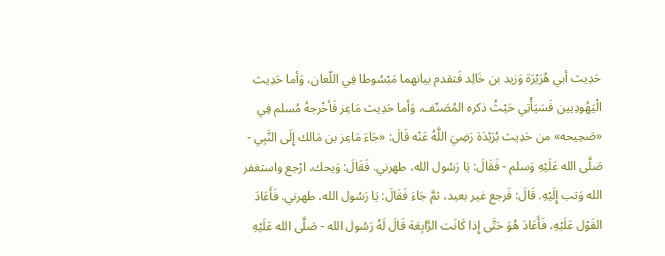حَدِيث أبي هُرَيْرَة وَزيد بن خَالِد فَتقدم بيانهما مَبْسُوطا فِي اللّعان، وَأما حَدِيث الْيَهُودِيين فَسَيَأْتِي حَيْثُ ذكره المُصَنّف، وَأما حَدِيث مَاعِز فَأخْرجهُ مُسلم فِي «صَحِيحه» من حَدِيث بُرَيْدَة رَضِيَ اللَّهُ عَنْه قَالَ: «جَاءَ مَاعِز بن مَالك إِلَى النَّبِي - صَلَّى الله عَلَيْهِ وَسلم - فَقَالَ: يَا رَسُول الله، طهرني. فَقَالَ: وَيحك، ارْجع واستغفر الله وَتب إِلَيْهِ. قَالَ: فَرجع غير بعيد، ثمَّ جَاءَ فَقَالَ: يَا رَسُول الله، طهرني. فَأَعَادَ القَوْل عَلَيْهِ، فَأَعَادَ هُوَ حَتَّى إِذا كَانَت الرَّابِعَة قَالَ لَهُ رَسُول الله - صَلَّى الله عَلَيْهِ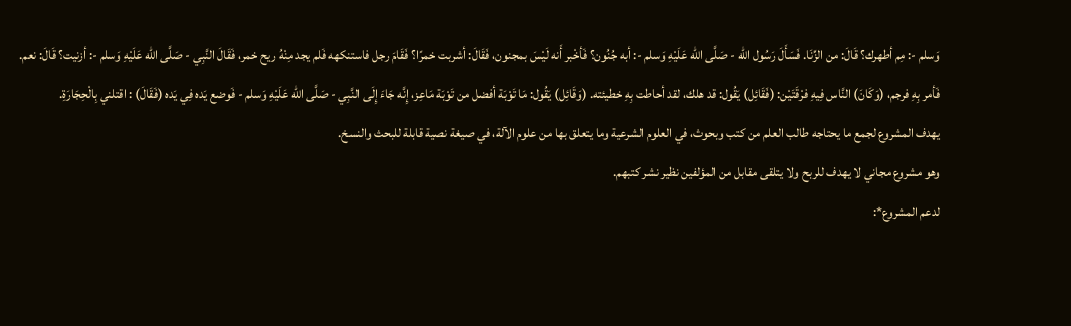وَسلم -: مِم أطهرك؟ قَالَ: من الزِّنَا. فَسَأَلَ رَسُول الله - صَلَّى الله عَلَيْهِ وَسلم -: أبه جُنُون؟ فَأخْبر أَنه لَيْسَ بمجنون، فَقَالَ: أشربت خمرًا؟ فَقَامَ رجل فاستنكهه فَلم يجد مِنْهُ ريح خمر، فَقَالَ النَّبِي - صَلَّى الله عَلَيْهِ وَسلم -: أزنيت؟ قَالَ: نعم. فَأمر بِهِ فرجم، (وَكَانَ) النَّاس فِيهِ فرْقَتَيْن: (فَقَائِل) يَقُول: قد هلك، لقد أحاطت بِهِ خطيئته. (وَقَائِل) يَقُول: مَا تَوْبَة أفضل من تَوْبَة مَاعِز، إِنَّه جَاءَ إِلَى النَّبِي - صَلَّى الله عَلَيْهِ وَسلم - فَوضع يَده فِي يَده (فَقَالَ) : اقتلني بِالْحِجَارَةِ.
يهدف المشروع لجمع ما يحتاجه طالب العلم من كتب وبحوث، في العلوم الشرعية وما يتعلق بها من علوم الآلة، في صيغة نصية قابلة للبحث والنسخ.
وهو مشروع مجاني لا يهدف للربح ولا يتلقى مقابل من المؤلفين نظير نشر كتبهم.
لدعم المشروع*: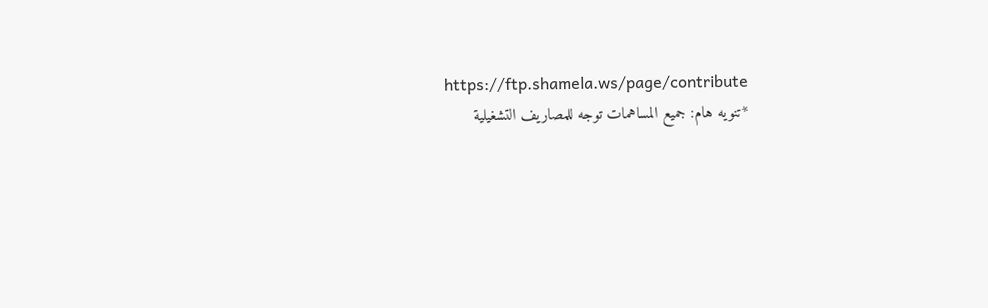https://ftp.shamela.ws/page/contribute
*تنويه هام: جميع المساهمات توجه للمصاريف التشغيلية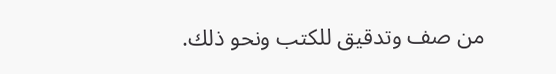من صف وتدقيق للكتب ونحو ذلك.